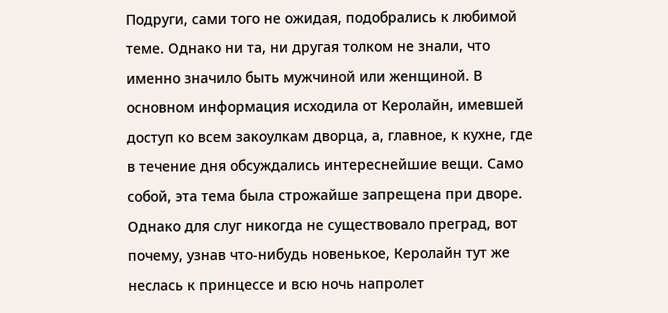Подруги, сами того не ожидая, подобрались к любимой теме. Однако ни та, ни другая толком не знали, что именно значило быть мужчиной или женщиной. В основном информация исходила от Керолайн, имевшей доступ ко всем закоулкам дворца, а, главное, к кухне, где в течение дня обсуждались интереснейшие вещи. Само собой, эта тема была строжайше запрещена при дворе. Однако для слуг никогда не существовало преград, вот почему, узнав что-нибудь новенькое, Керолайн тут же неслась к принцессе и всю ночь напролет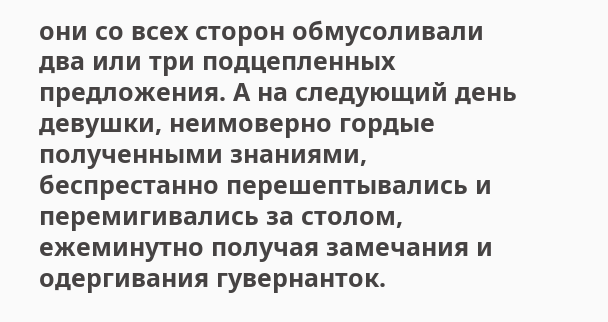они со всех сторон обмусоливали два или три подцепленных предложения. А на следующий день девушки, неимоверно гордые полученными знаниями, беспрестанно перешептывались и перемигивались за столом, ежеминутно получая замечания и одергивания гувернанток.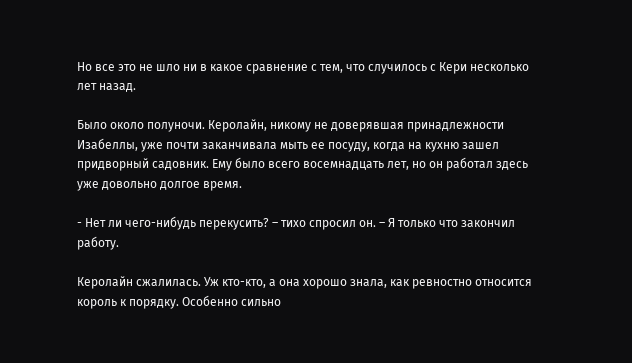Но все это не шло ни в какое сравнение с тем, что случилось с Кери несколько лет назад.

Было около полуночи. Керолайн, никому не доверявшая принадлежности Изабеллы, уже почти заканчивала мыть ее посуду, когда на кухню зашел придворный садовник. Ему было всего восемнадцать лет, но он работал здесь уже довольно долгое время.

- Нет ли чего-нибудь перекусить? – тихо спросил он. – Я только что закончил работу.

Керолайн сжалилась. Уж кто-кто, а она хорошо знала, как ревностно относится король к порядку. Особенно сильно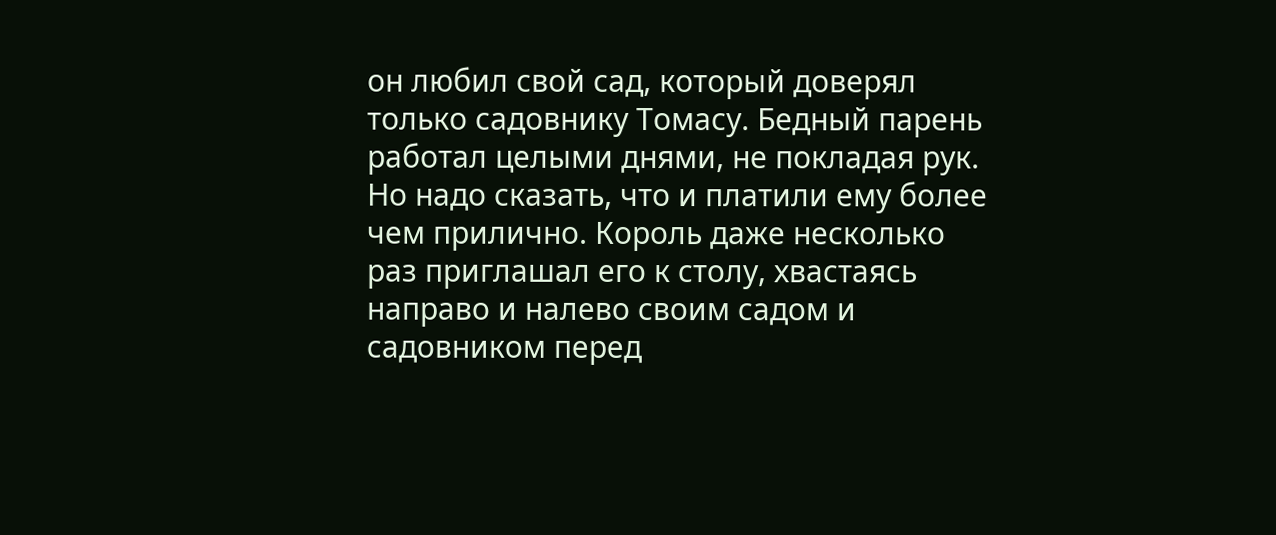он любил свой сад, который доверял только садовнику Томасу. Бедный парень работал целыми днями, не покладая рук. Но надо сказать, что и платили ему более чем прилично. Король даже несколько раз приглашал его к столу, хвастаясь направо и налево своим садом и садовником перед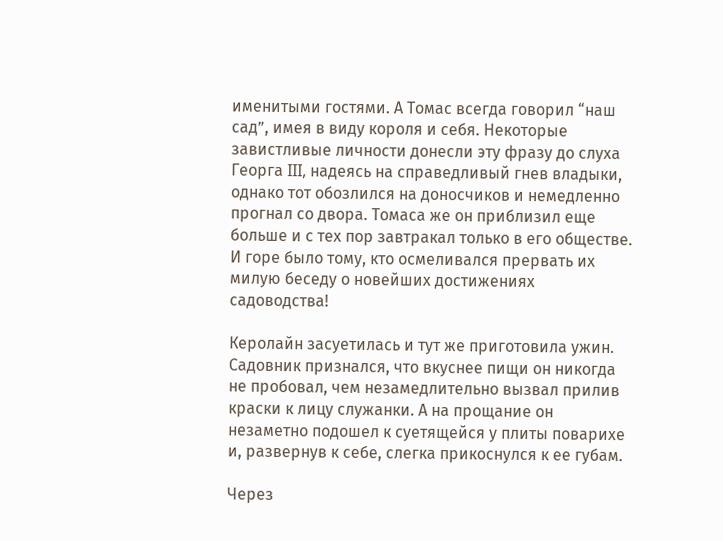именитыми гостями. А Томас всегда говорил “наш сад”, имея в виду короля и себя. Некоторые завистливые личности донесли эту фразу до слуха Георга III, надеясь на справедливый гнев владыки, однако тот обозлился на доносчиков и немедленно прогнал со двора. Томаса же он приблизил еще больше и с тех пор завтракал только в его обществе. И горе было тому, кто осмеливался прервать их милую беседу о новейших достижениях садоводства!

Керолайн засуетилась и тут же приготовила ужин. Садовник признался, что вкуснее пищи он никогда не пробовал, чем незамедлительно вызвал прилив краски к лицу служанки. А на прощание он незаметно подошел к суетящейся у плиты поварихе и, развернув к себе, слегка прикоснулся к ее губам.

Через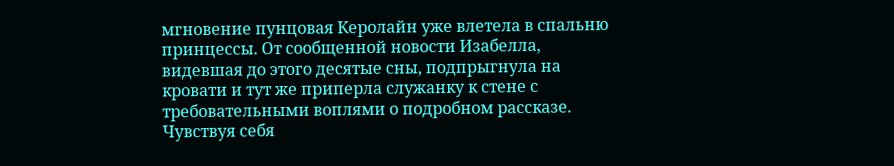мгновение пунцовая Керолайн уже влетела в спальню принцессы. От сообщенной новости Изабелла, видевшая до этого десятые сны, подпрыгнула на кровати и тут же приперла служанку к стене с требовательными воплями о подробном рассказе. Чувствуя себя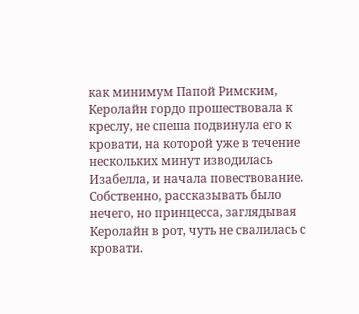как минимум Папой Римским, Керолайн гордо прошествовала к креслу, не спеша подвинула его к кровати, на которой уже в течение нескольких минут изводилась Изабелла, и начала повествование. Собственно, рассказывать было нечего, но принцесса, заглядывая Керолайн в рот, чуть не свалилась с кровати.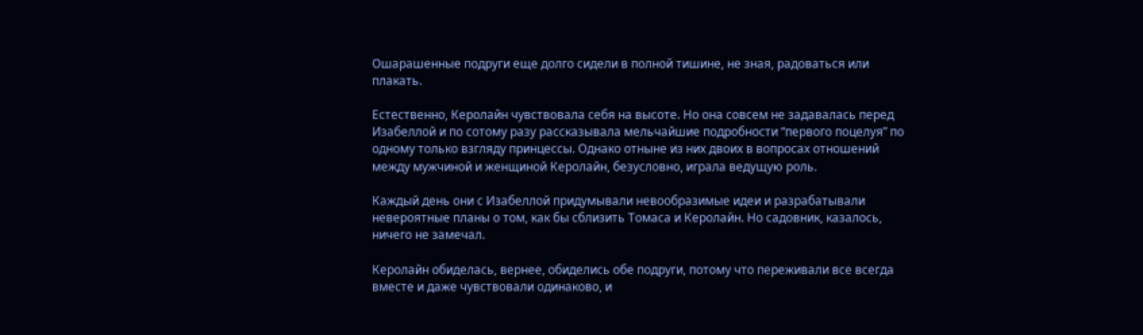Ошарашенные подруги еще долго сидели в полной тишине, не зная, радоваться или плакать.

Естественно, Керолайн чувствовала себя на высоте. Но она совсем не задавалась перед Изабеллой и по сотому разу рассказывала мельчайшие подробности “первого поцелуя” по одному только взгляду принцессы. Однако отныне из них двоих в вопросах отношений между мужчиной и женщиной Керолайн, безусловно, играла ведущую роль.

Каждый день они с Изабеллой придумывали невообразимые идеи и разрабатывали невероятные планы о том, как бы сблизить Томаса и Керолайн. Но садовник, казалось, ничего не замечал.

Керолайн обиделась, вернее, обиделись обе подруги, потому что переживали все всегда вместе и даже чувствовали одинаково, и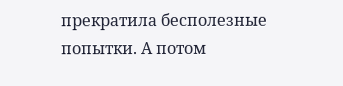прекратила бесполезные попытки. А потом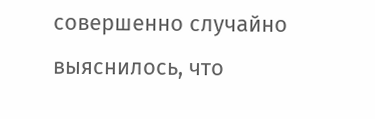совершенно случайно выяснилось, что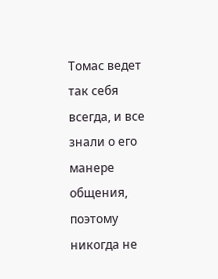Томас ведет так себя всегда, и все знали о его манере общения, поэтому никогда не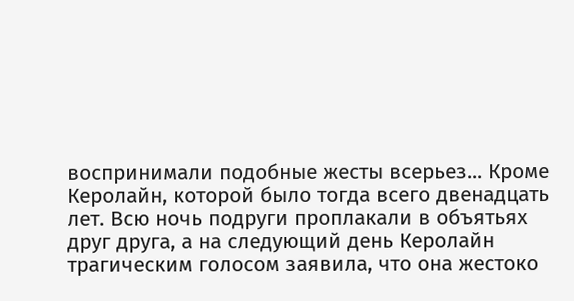воспринимали подобные жесты всерьез... Кроме Керолайн, которой было тогда всего двенадцать лет. Всю ночь подруги проплакали в объятьях друг друга, а на следующий день Керолайн трагическим голосом заявила, что она жестоко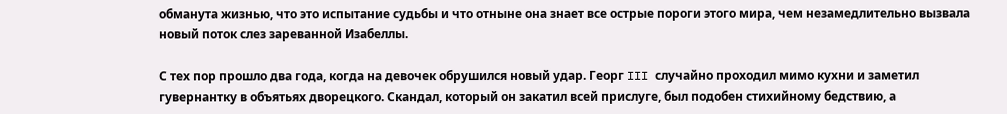обманута жизнью, что это испытание судьбы и что отныне она знает все острые пороги этого мира, чем незамедлительно вызвала новый поток слез зареванной Изабеллы.

С тех пор прошло два года, когда на девочек обрушился новый удар. Георг III случайно проходил мимо кухни и заметил гувернантку в объятьях дворецкого. Скандал, который он закатил всей прислуге, был подобен стихийному бедствию, а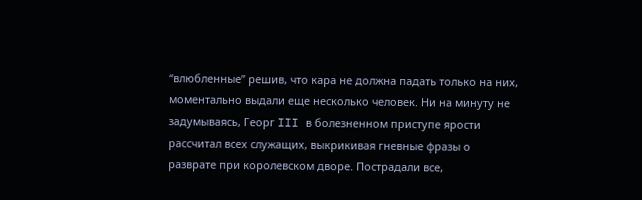“влюбленные” решив, что кара не должна падать только на них, моментально выдали еще несколько человек. Ни на минуту не задумываясь, Георг III в болезненном приступе ярости рассчитал всех служащих, выкрикивая гневные фразы о разврате при королевском дворе. Пострадали все,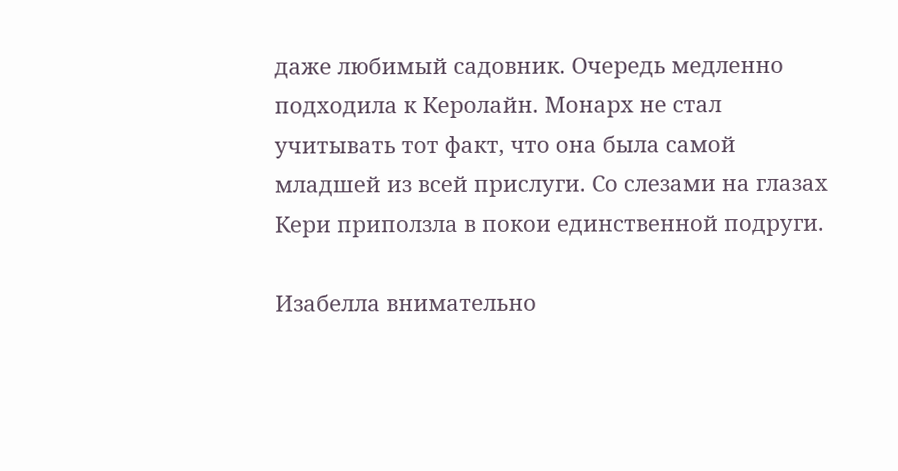даже любимый садовник. Очередь медленно подходила к Керолайн. Монарх не стал учитывать тот факт, что она была самой младшей из всей прислуги. Со слезами на глазах Кери приползла в покои единственной подруги.

Изабелла внимательно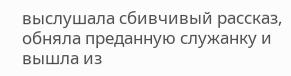выслушала сбивчивый рассказ, обняла преданную служанку и вышла из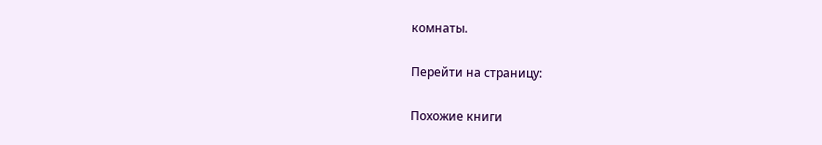комнаты.

Перейти на страницу:

Похожие книги